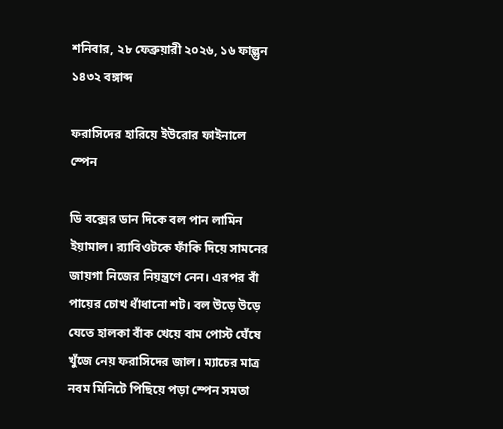শনিবার, ২৮ ফেব্রুয়ারী ২০২৬, ১৬ ফাল্গুন ১৪৩২ বঙ্গাব্দ

ফরাসিদের হারিয়ে ইউরোর ফাইনালে স্পেন

ডি বক্সের ডান দিকে বল পান লামিন ইয়ামাল। র‍্যাবিওটকে ফাঁকি দিয়ে সামনের জায়গা নিজের নিয়ন্ত্রণে নেন। এরপর বাঁ পায়ের চোখ ধাঁধানো শট। বল উড়ে উড়ে যেতে হালকা বাঁক খেয়ে বাম পোস্ট ঘেঁষে খুঁজে নেয় ফরাসিদের জাল। ম্যাচের মাত্র নবম মিনিটে পিছিয়ে পড়া স্পেন সমতা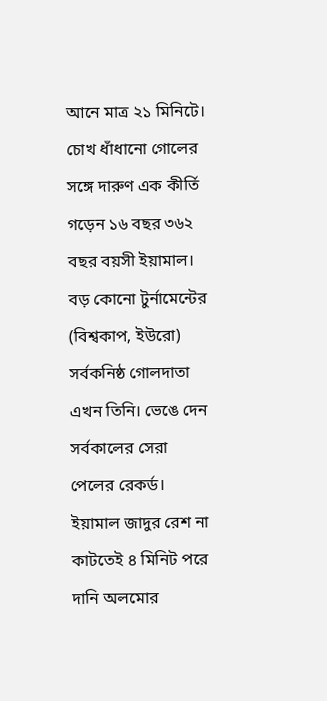আনে মাত্র ২১ মিনিটে। চোখ ধাঁধানো গোলের সঙ্গে দারুণ এক কীর্তি গড়েন ১৬ বছর ৩৬২ বছর বয়সী ইয়ামাল। বড় কোনো টুর্নামেন্টের (বিশ্বকাপ, ইউরো) সর্বকনিষ্ঠ গোলদাতা এখন তিনি। ভেঙে দেন সর্বকালের সেরা পেলের রেকর্ড। ইয়ামাল জাদুর রেশ না কাটতেই ৪ মিনিট পরে দানি অলমোর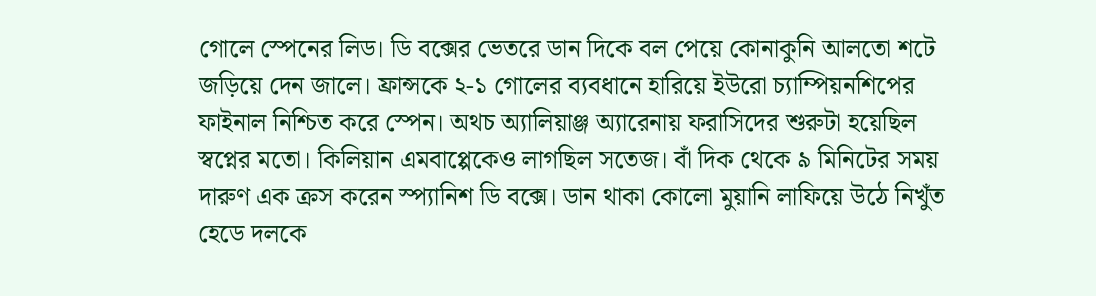গোলে স্পেনের লিড। ডি বক্সের ভেতরে ডান দিকে বল পেয়ে কোনাকুনি আলতো শটে জড়িয়ে দেন জালে। ফ্রান্সকে ২-১ গোলের ব্যবধানে হারিয়ে ইউরো চ্যাম্পিয়নশিপের ফাইনাল নিশ্চিত করে স্পেন। অথচ অ্যালিয়াঞ্জ অ্যারেনায় ফরাসিদের শুরুটা হয়েছিল স্বপ্নের মতো। কিলিয়ান এমবাপ্পেকেও লাগছিল সতেজ। বাঁ দিক থেকে ৯ মিনিটের সময় দারুণ এক ক্রস করেন স্প্যানিশ ডি বক্সে। ডান থাকা কোলো মুয়ানি লাফিয়ে উঠে নিখুঁত হেডে দলকে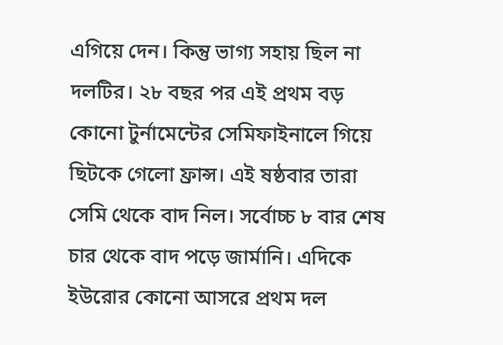এগিয়ে দেন। কিন্তু ভাগ্য সহায় ছিল না দলটির। ২৮ বছর পর এই প্রথম বড় কোনো টুর্নামেন্টের সেমিফাইনালে গিয়ে ছিটকে গেলো ফ্রান্স। এই ষষ্ঠবার তারা সেমি থেকে বাদ নিল। সর্বোচ্চ ৮ বার শেষ চার থেকে বাদ পড়ে জার্মানি। এদিকে ইউরোর কোনো আসরে প্রথম দল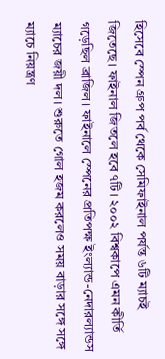হিসেবে স্পেন গ্রুপ পর্ব থেকে সেমিফাইনাল পর্যন্ত ৬টি ম্যাচই জিতেছে। ফাইনাল জিতলে হবে ৭টি। ২০০২ বিশ্বকাপে এমন কীর্তি গড়েছিল ব্রাজিল। ফাইনালে স্পেনের প্রতিপক্ষ ইংল্যান্ড-নেদারল্যান্ডস ম্যাচের জয়ী দল। শুরুতে গোল হজম করলেও সময় বাড়ার সঙ্গে সঙ্গে ম্যাচে নিয়ন্ত্রণ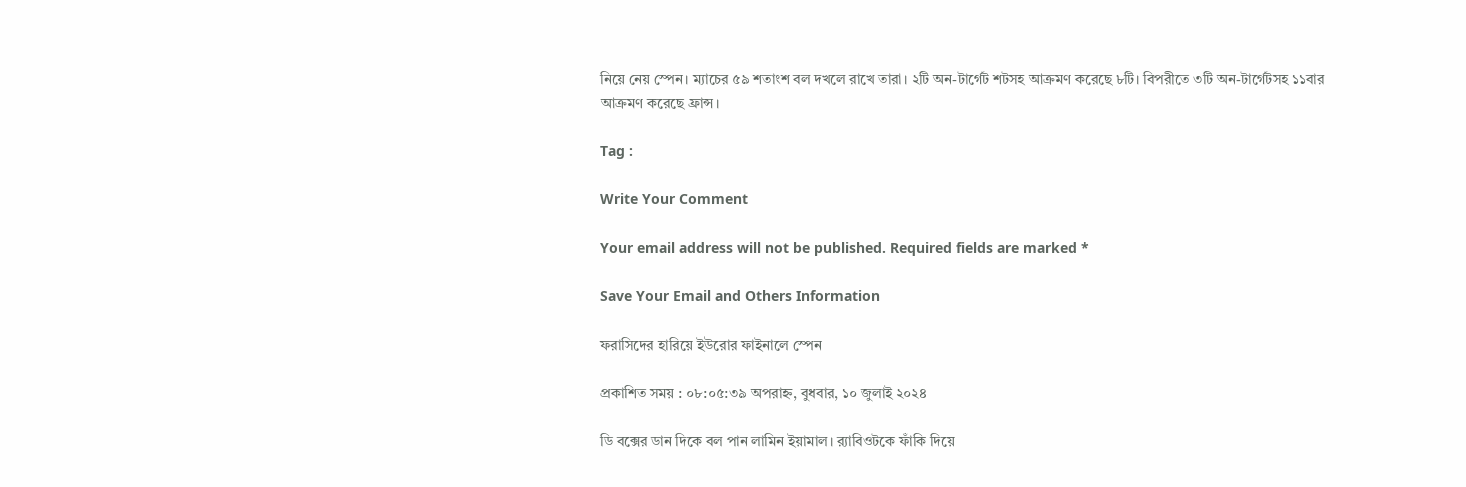নিয়ে নেয় স্পেন। ম্যাচের ৫৯ শতাংশ বল দখলে রাখে তারা। ২টি অন-টার্গেট শটসহ আক্রমণ করেছে ৮টি। বিপরীতে ৩টি অন-টার্গেটসহ ১১বার আক্রমণ করেছে ফ্রান্স।

Tag :

Write Your Comment

Your email address will not be published. Required fields are marked *

Save Your Email and Others Information

ফরাসিদের হারিয়ে ইউরোর ফাইনালে স্পেন

প্রকাশিত সময় : ০৮:০৫:৩৯ অপরাহ্ন, বুধবার, ১০ জুলাই ২০২৪

ডি বক্সের ডান দিকে বল পান লামিন ইয়ামাল। র‍্যাবিওটকে ফাঁকি দিয়ে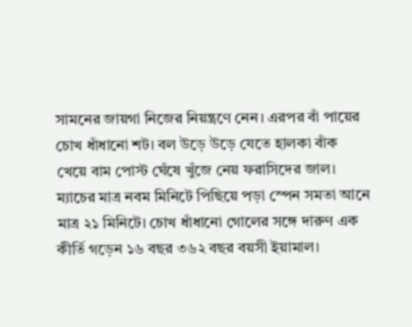সামনের জায়গা নিজের নিয়ন্ত্রণে নেন। এরপর বাঁ পায়ের চোখ ধাঁধানো শট। বল উড়ে উড়ে যেতে হালকা বাঁক খেয়ে বাম পোস্ট ঘেঁষে খুঁজে নেয় ফরাসিদের জাল। ম্যাচের মাত্র নবম মিনিটে পিছিয়ে পড়া স্পেন সমতা আনে মাত্র ২১ মিনিটে। চোখ ধাঁধানো গোলের সঙ্গে দারুণ এক কীর্তি গড়েন ১৬ বছর ৩৬২ বছর বয়সী ইয়ামাল।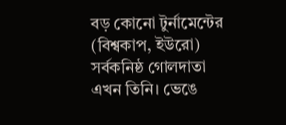বড় কোনো টুর্নামেন্টের (বিশ্বকাপ, ইউরো) সর্বকনিষ্ঠ গোলদাতা এখন তিনি। ভেঙে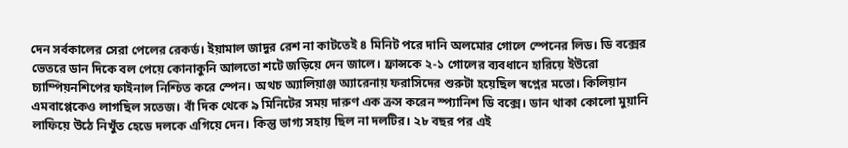দেন সর্বকালের সেরা পেলের রেকর্ড। ইয়ামাল জাদুর রেশ না কাটতেই ৪ মিনিট পরে দানি অলমোর গোলে স্পেনের লিড। ডি বক্সের ভেতরে ডান দিকে বল পেয়ে কোনাকুনি আলতো শটে জড়িয়ে দেন জালে। ফ্রান্সকে ২-১ গোলের ব্যবধানে হারিয়ে ইউরো চ্যাম্পিয়নশিপের ফাইনাল নিশ্চিত করে স্পেন। অথচ অ্যালিয়াঞ্জ অ্যারেনায় ফরাসিদের শুরুটা হয়েছিল স্বপ্নের মতো। কিলিয়ান এমবাপ্পেকেও লাগছিল সতেজ। বাঁ দিক থেকে ৯ মিনিটের সময় দারুণ এক ক্রস করেন স্প্যানিশ ডি বক্সে। ডান থাকা কোলো মুয়ানি লাফিয়ে উঠে নিখুঁত হেডে দলকে এগিয়ে দেন। কিন্তু ভাগ্য সহায় ছিল না দলটির। ২৮ বছর পর এই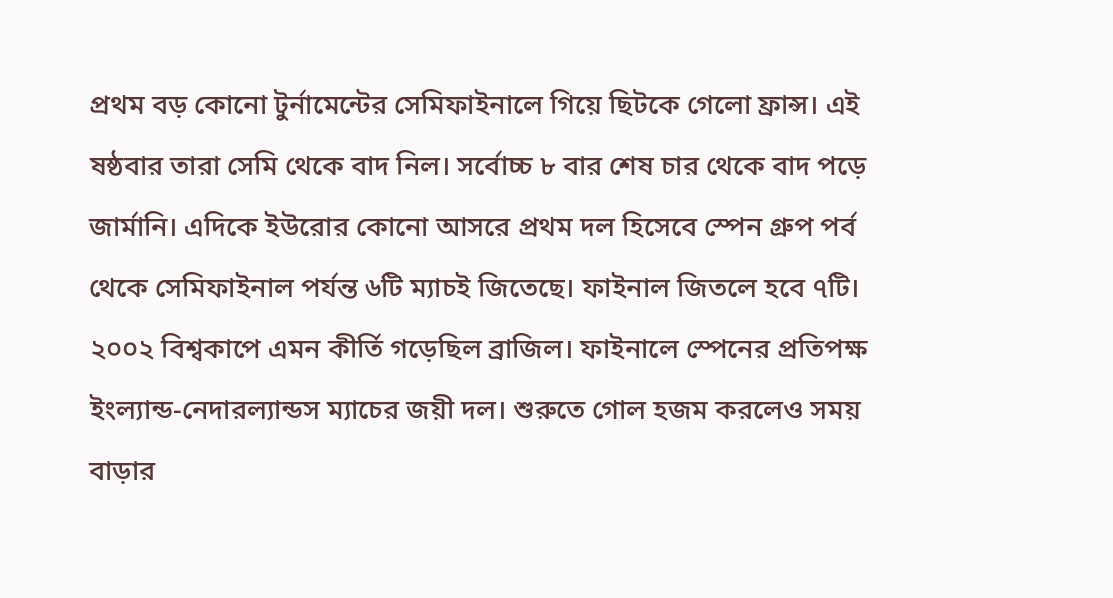প্রথম বড় কোনো টুর্নামেন্টের সেমিফাইনালে গিয়ে ছিটকে গেলো ফ্রান্স। এই ষষ্ঠবার তারা সেমি থেকে বাদ নিল। সর্বোচ্চ ৮ বার শেষ চার থেকে বাদ পড়ে জার্মানি। এদিকে ইউরোর কোনো আসরে প্রথম দল হিসেবে স্পেন গ্রুপ পর্ব থেকে সেমিফাইনাল পর্যন্ত ৬টি ম্যাচই জিতেছে। ফাইনাল জিতলে হবে ৭টি। ২০০২ বিশ্বকাপে এমন কীর্তি গড়েছিল ব্রাজিল। ফাইনালে স্পেনের প্রতিপক্ষ ইংল্যান্ড-নেদারল্যান্ডস ম্যাচের জয়ী দল। শুরুতে গোল হজম করলেও সময় বাড়ার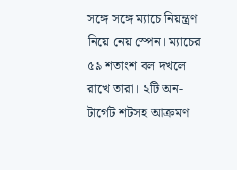সঙ্গে সঙ্গে ম্যাচে নিয়ন্ত্রণ নিয়ে নেয় স্পেন। ম্যাচের ৫৯ শতাংশ বল দখলে রাখে তারা। ২টি অন-টার্গেট শটসহ আক্রমণ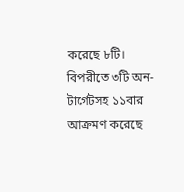করেছে ৮টি। বিপরীতে ৩টি অন-টার্গেটসহ ১১বার আক্রমণ করেছে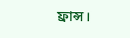ফ্রান্স।